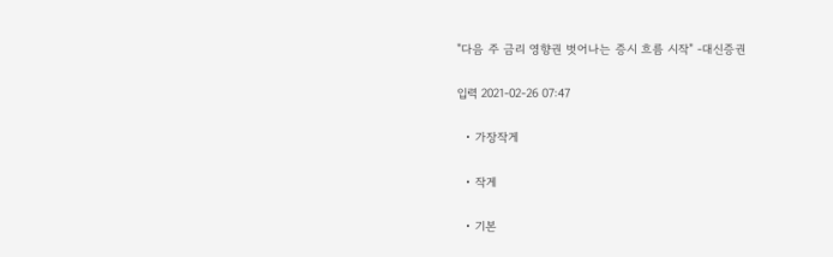"다음 주 금리 영향권 벗어나는 증시 흐름 시작" -대신증권

입력 2021-02-26 07:47

  • 가장작게

  • 작게

  • 기본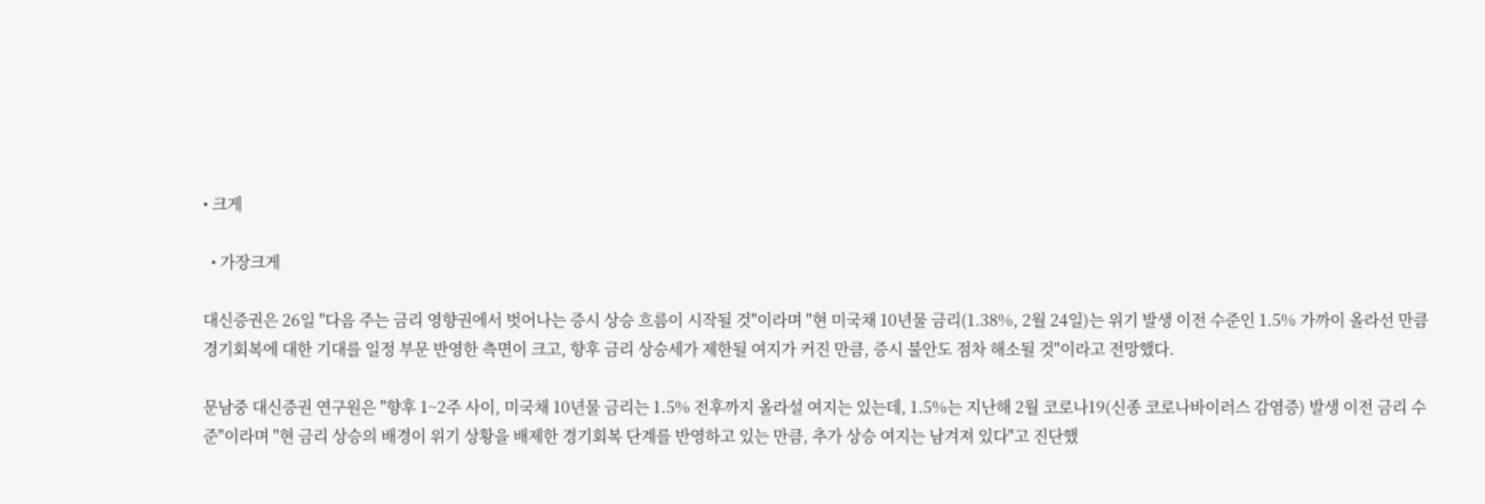• 크게

  • 가장크게

대신증권은 26일 "다음 주는 금리 영향권에서 벗어나는 증시 상승 흐름이 시작될 것"이라며 "현 미국채 10년물 금리(1.38%, 2월 24일)는 위기 발생 이전 수준인 1.5% 가까이 올라선 만큼 경기회복에 대한 기대를 일정 부문 반영한 측면이 크고, 향후 금리 상승세가 제한될 여지가 커진 만큼, 증시 불안도 점차 해소될 것"이라고 전망했다.

문남중 대신증권 연구원은 "향후 1~2주 사이, 미국채 10년물 금리는 1.5% 전후까지 올라설 여지는 있는데, 1.5%는 지난해 2월 코로나19(신종 코로나바이러스 감염증) 발생 이전 금리 수준"이라며 "현 금리 상승의 배경이 위기 상황을 배제한 경기회복 단계를 반영하고 있는 만큼, 추가 상승 여지는 남겨져 있다"고 진단했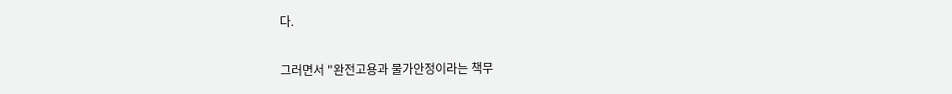다.

그러면서 "완전고용과 물가안정이라는 책무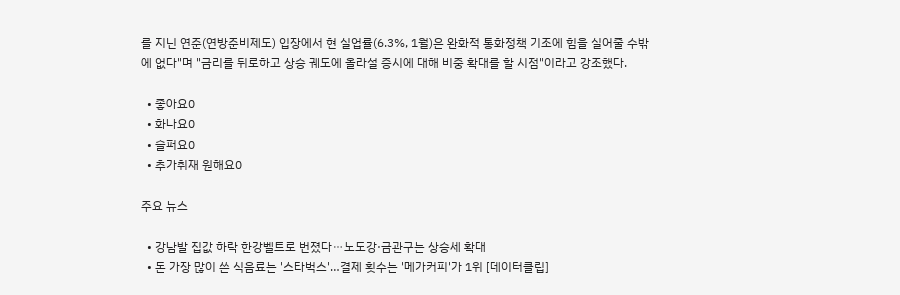를 지닌 연준(연방준비제도) 입장에서 현 실업률(6.3%, 1월)은 완화적 통화정책 기조에 힘을 실어줄 수밖에 없다"며 "금리를 뒤로하고 상승 궤도에 올라설 증시에 대해 비중 확대를 할 시점"이라고 강조했다.

  • 좋아요0
  • 화나요0
  • 슬퍼요0
  • 추가취재 원해요0

주요 뉴스

  • 강남발 집값 하락 한강벨트로 번졌다⋯노도강·금관구는 상승세 확대
  • 돈 가장 많이 쓴 식음료는 '스타벅스'…결제 횟수는 '메가커피'가 1위 [데이터클립]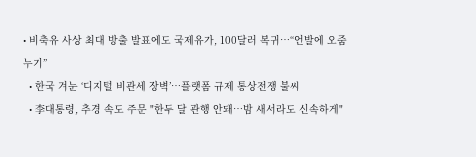• 비축유 사상 최대 방출 발표에도 국제유가, 100달러 복귀⋯“언발에 오줌 누기”
  • 한국 겨눈 ‘디지털 비관세 장벽’…플랫폼 규제 통상전쟁 불씨
  • 李대통령, 추경 속도 주문 "한두 달 관행 안돼…밤 새서라도 신속하게"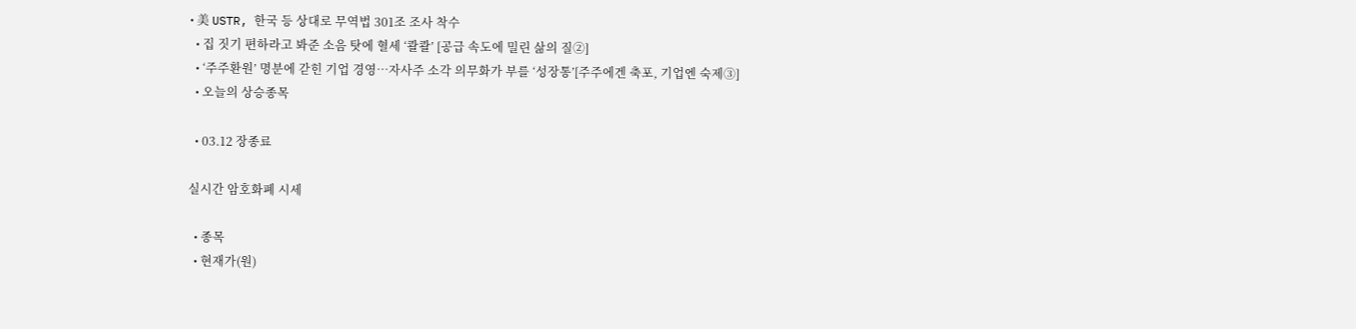• 美 USTR, 한국 등 상대로 무역법 301조 조사 착수
  • 집 짓기 편하라고 봐준 소음 탓에 혈세 ‘콸콸’ [공급 속도에 밀린 삶의 질②]
  • ‘주주환원’ 명분에 갇힌 기업 경영…자사주 소각 의무화가 부를 ‘성장통’[주주에겐 축포, 기업엔 숙제③]
  • 오늘의 상승종목

  • 03.12 장종료

실시간 암호화폐 시세

  • 종목
  • 현재가(원)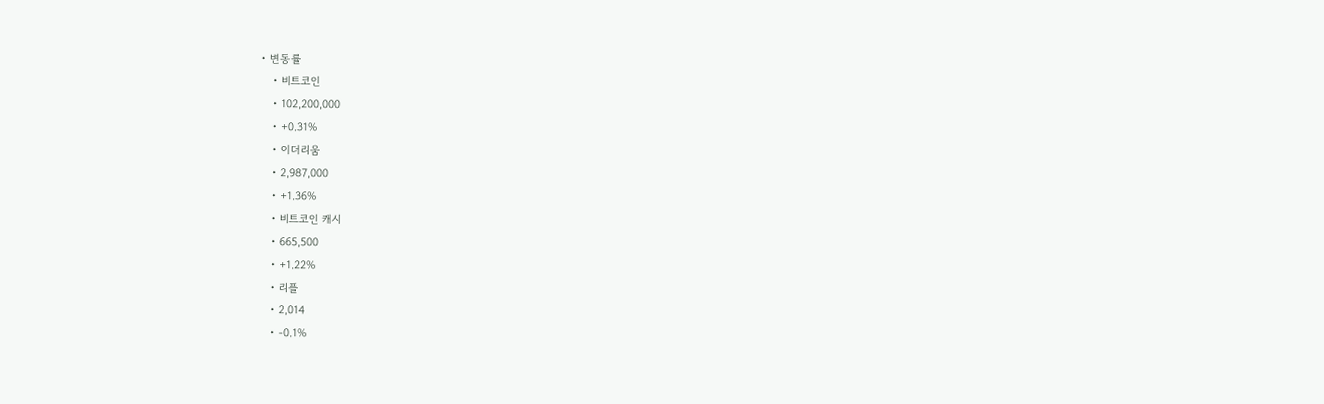• 변동률
    • 비트코인
    • 102,200,000
    • +0.31%
    • 이더리움
    • 2,987,000
    • +1.36%
    • 비트코인 캐시
    • 665,500
    • +1.22%
    • 리플
    • 2,014
    • -0.1%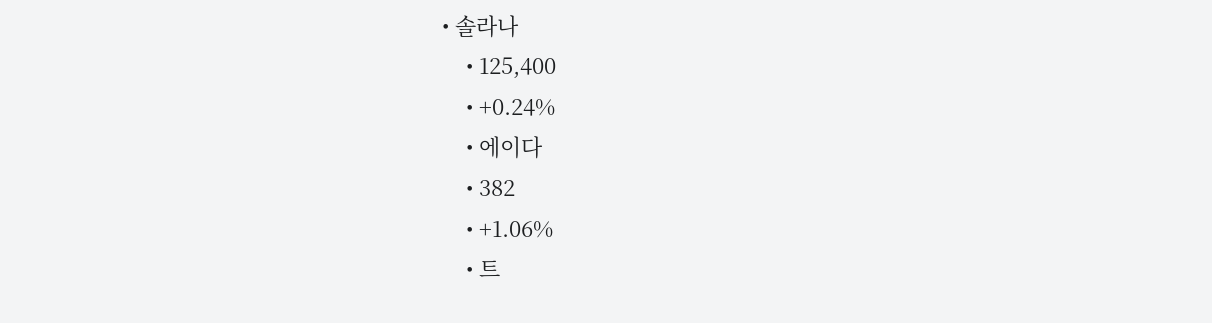• 솔라나
    • 125,400
    • +0.24%
    • 에이다
    • 382
    • +1.06%
    • 트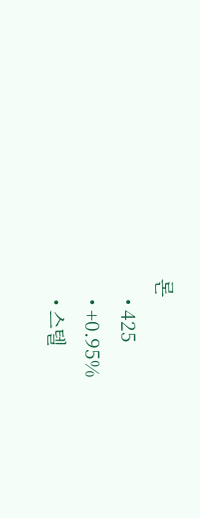론
    • 425
    • +0.95%
    • 스텔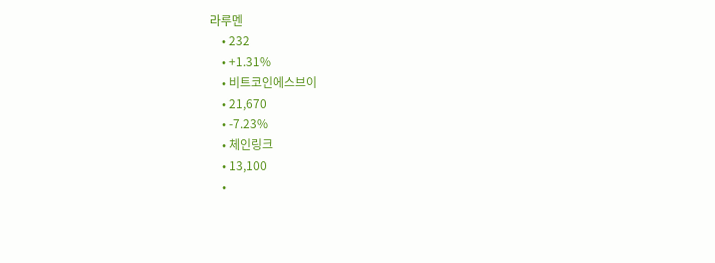라루멘
    • 232
    • +1.31%
    • 비트코인에스브이
    • 21,670
    • -7.23%
    • 체인링크
    • 13,100
    •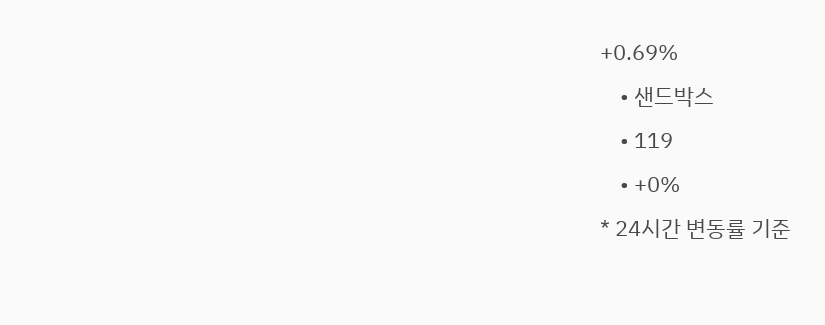+0.69%
    • 샌드박스
    • 119
    • +0%
* 24시간 변동률 기준